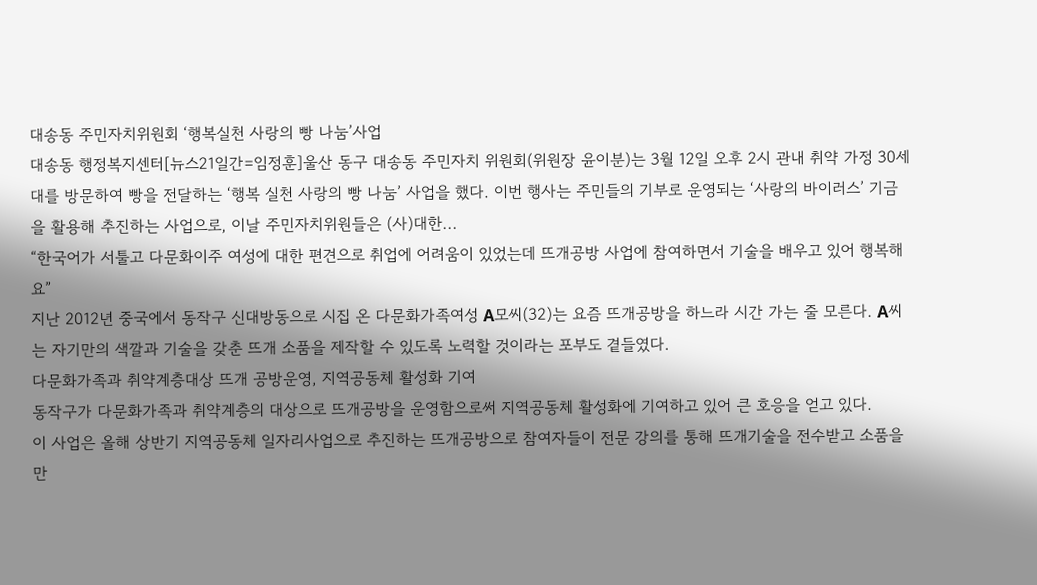대송동 주민자치위원회 ‘행복실천 사랑의 빵 나눔’사업
대송동 행정복지센터[뉴스21일간=임정훈]울산 동구 대송동 주민자치 위원회(위원장 윤이분)는 3월 12일 오후 2시 관내 취약 가정 30세대를 방문하여 빵을 전달하는 ‘행복 실천 사랑의 빵 나눔’ 사업을 했다. 이번 행사는 주민들의 기부로 운영되는 ‘사랑의 바이러스’ 기금을 활용해 추진하는 사업으로, 이날 주민자치위원들은 (사)대한...
“한국어가 서툴고 다문화이주 여성에 대한 편견으로 취업에 어려움이 있었는데 뜨개공방 사업에 참여하면서 기술을 배우고 있어 행복해요”
지난 2012년 중국에서 동작구 신대방동으로 시집 온 다문화가족여성 A모씨(32)는 요즘 뜨개공방을 하느라 시간 가는 줄 모른다. A씨는 자기만의 색깔과 기술을 갖춘 뜨개 소품을 제작할 수 있도록 노력할 것이라는 포부도 곁들였다.
다문화가족과 취약계층대상 뜨개 공방운영, 지역공동체 활성화 기여
동작구가 다문화가족과 취약계층의 대상으로 뜨개공방을 운영함으로써 지역공동체 활성화에 기여하고 있어 큰 호응을 얻고 있다.
이 사업은 올해 상반기 지역공동체 일자리사업으로 추진하는 뜨개공방으로 참여자들이 전문 강의를 통해 뜨개기술을 전수받고 소품을 만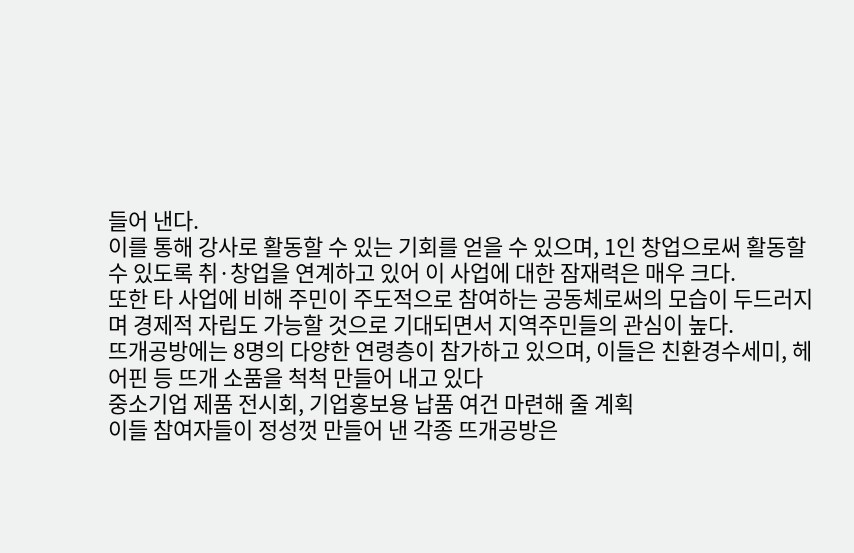들어 낸다.
이를 통해 강사로 활동할 수 있는 기회를 얻을 수 있으며, 1인 창업으로써 활동할 수 있도록 취·창업을 연계하고 있어 이 사업에 대한 잠재력은 매우 크다.
또한 타 사업에 비해 주민이 주도적으로 참여하는 공동체로써의 모습이 두드러지며 경제적 자립도 가능할 것으로 기대되면서 지역주민들의 관심이 높다.
뜨개공방에는 8명의 다양한 연령층이 참가하고 있으며, 이들은 친환경수세미, 헤어핀 등 뜨개 소품을 척척 만들어 내고 있다
중소기업 제품 전시회, 기업홍보용 납품 여건 마련해 줄 계획
이들 참여자들이 정성껏 만들어 낸 각종 뜨개공방은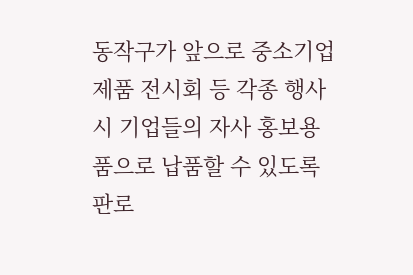동작구가 앞으로 중소기업제품 전시회 등 각종 행사시 기업들의 자사 홍보용품으로 납품할 수 있도록 판로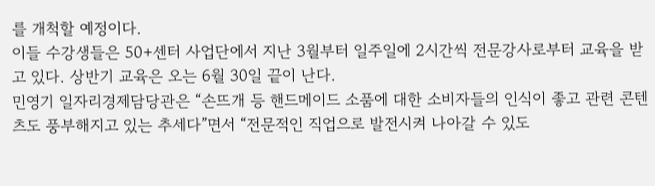를 개척할 예정이다.
이들 수강생들은 50+센터 사업단에서 지난 3월부터 일주일에 2시간씩 전문강사로부터 교육을 받고 있다. 상반기 교육은 오는 6월 30일 끝이 난다.
민영기 일자리경제담당관은 “손뜨개 등 핸드메이드 소품에 대한 소비자들의 인식이 좋고 관련 콘텐츠도 풍부해지고 있는 추세다”면서 “전문적인 직업으로 발전시켜 나아갈 수 있도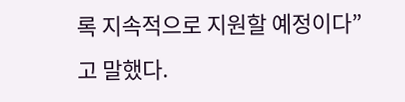록 지속적으로 지원할 예정이다”고 말했다.